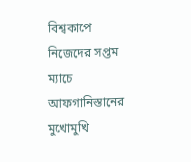বিশ্বকাপে নিজেদের সপ্তম ম্যাচে আফগানিস্তানের মুখোমুখি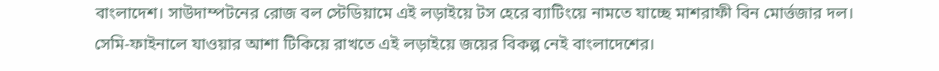বাংলাদেশ। সাউদাম্পটনের রোজ বল স্টেডিয়ামে এই লড়াইয়ে টস হেরে ব্যাটিংয়ে নামতে যাচ্ছে মাশরাফী বিন মোর্ত্তজার দল।
সেমি-ফাইনালে যাওয়ার আশা টিকিয়ে রাখতে এই লড়াইয়ে জয়ের বিকল্প নেই বাংলাদেশের।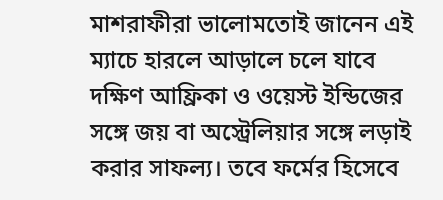মাশরাফীরা ভালোমতোই জানেন এই ম্যাচে হারলে আড়ালে চলে যাবে দক্ষিণ আফ্রিকা ও ওয়েস্ট ইন্ডিজের সঙ্গে জয় বা অস্ট্রেলিয়ার সঙ্গে লড়াই করার সাফল্য। তবে ফর্মের হিসেবে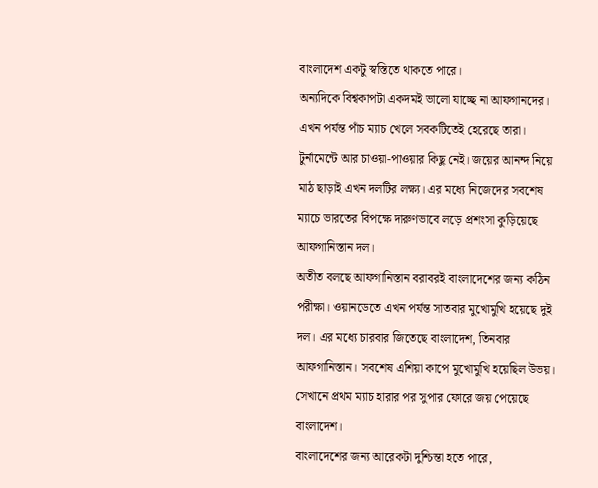বাংলাদেশ একটু স্বস্তিতে থাকতে পারে।
অন্যদিকে বিশ্বকাপটা একদমই ভালো যাচ্ছে না আফগানদের। এখন পর্যন্ত পাঁচ ম্যাচ খেলে সবকটিতেই হেরেছে তারা। টুর্নামেন্টে আর চাওয়া-পাওয়ার কিছু নেই। জয়ের আনন্দ নিয়ে মাঠ ছাড়াই এখন দলটির লক্ষ্য। এর মধ্যে নিজেদের সবশেষ ম্যাচে ভারতের বিপক্ষে দারুণভাবে লড়ে প্রশংসা কুড়িয়েছে আফগানিস্তান দল।
অতীত বলছে আফগানিস্তান বরাবরই বাংলাদেশের জন্য কঠিন পরীক্ষা। ওয়ানডেতে এখন পর্যন্ত সাতবার মুখোমুখি হয়েছে দুই দল। এর মধ্যে চারবার জিতেছে বাংলাদেশ, তিনবার আফগানিস্তান। সবশেষ এশিয়া কাপে মুখোমুখি হয়েছিল উভয়। সেখানে প্রথম ম্যাচ হারার পর সুপার ফোরে জয় পেয়েছে বাংলাদেশ।
বাংলাদেশের জন্য আরেকটা দুশ্চিন্তা হতে পারে,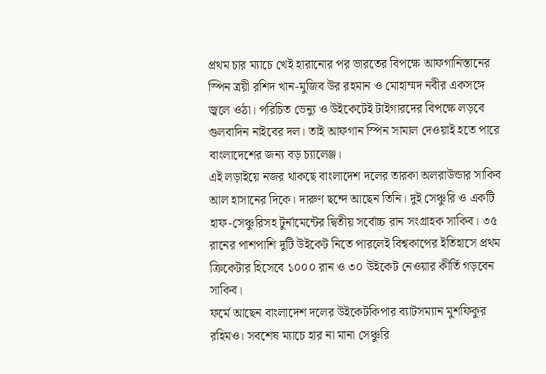প্রথম চার ম্যাচে খেই হারানোর পর ভারতের বিপক্ষে আফগানিস্তানের স্পিন ত্রয়ী রশিদ খান-মুজিব উর রহমান ও মোহাম্মদ নবীর একসঙ্গে জ্বলে ওঠা। পরিচিত ভেন্যু ও উইকেটেই টাইগারদের বিপক্ষে লড়বে গুলবাদিন নাইবের দল। তাই আফগান স্পিন সামাল দেওয়াই হতে পারে বাংলাদেশের জন্য বড় চ্যালেঞ্জ।
এই লড়াইয়ে নজর থাকছে বাংলাদেশ দলের তারকা অলরাউন্ডার সাকিব আল হাসানের দিকে। দারুণ ছন্দে আছেন তিনি। দুই সেঞ্চুরি ও একটি হাফ-সেঞ্চুরিসহ টুর্নামেন্টের দ্বিতীয় সর্বোচ্চ রান সংগ্রাহক সাকিব। ৩৫ রানের পাশপাশি দুটি উইকেট নিতে পারলেই বিশ্বকাপের ইতিহাসে প্রথম ক্রিকেটার হিসেবে ১০০০ রান ও ৩০ উইকেট নেওয়ার কীর্তি গড়বেন সাকিব।
ফর্মে আছেন বাংলাদেশ দলের উইকেটকিপার ব্যাটসম্যান মুশফিকুর রহিমও। সবশেষ ম্যাচে হার না মানা সেঞ্চুরি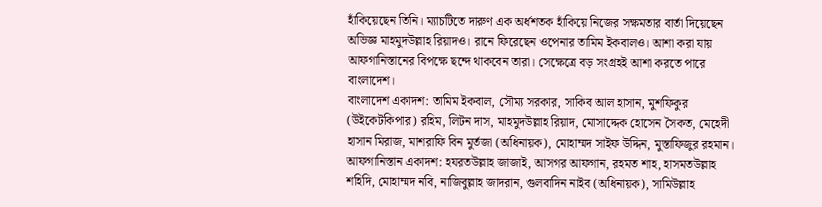হাঁকিয়েছেন তিনি। ম্যাচটিতে দারুণ এক অর্ধশতক হাঁকিয়ে নিজের সক্ষমতার বার্তা দিয়েছেন অভিজ্ঞ মাহমুদউল্লাহ রিয়াদও। রানে ফিরেছেন ওপেনার তামিম ইকবালও। আশা করা যায় আফগানিস্তানের বিপক্ষে ছন্দে থাকবেন তারা। সেক্ষেত্রে বড় সংগ্রহই আশা করতে পারে বাংলাদেশ।
বাংলাদেশ একাদশ: তামিম ইকবাল, সৌম্য সরকার, সাকিব আল হাসান, মুশফিকুর (উইকেটকিপার) রহিম, লিটন দাস, মাহমুদউল্লাহ রিয়াদ, মোসাদ্দেক হোসেন সৈকত, মেহেদী হাসান মিরাজ, মাশরাফি বিন মুর্তজা (অধিনায়ক), মোহাম্মদ সাইফ উদ্দিন, মুস্তাফিজুর রহমান।
আফগানিস্তান একাদশ: হযরতউল্লাহ জাজাই, আসগর আফগান, রহমত শাহ, হাসমতউল্লাহ শহিদি, মোহাম্মদ নবি, নাজিবুল্লাহ জাদরান, গুলবাদিন নাইব (অধিনায়ক), সামিউল্লাহ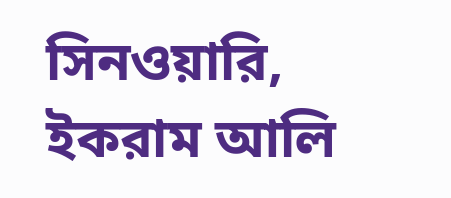সিনওয়ারি, ইকরাম আলি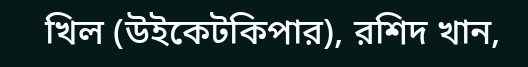খিল (উইকেটকিপার), রশিদ খান,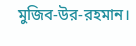মুজিব-উর-রহমান।